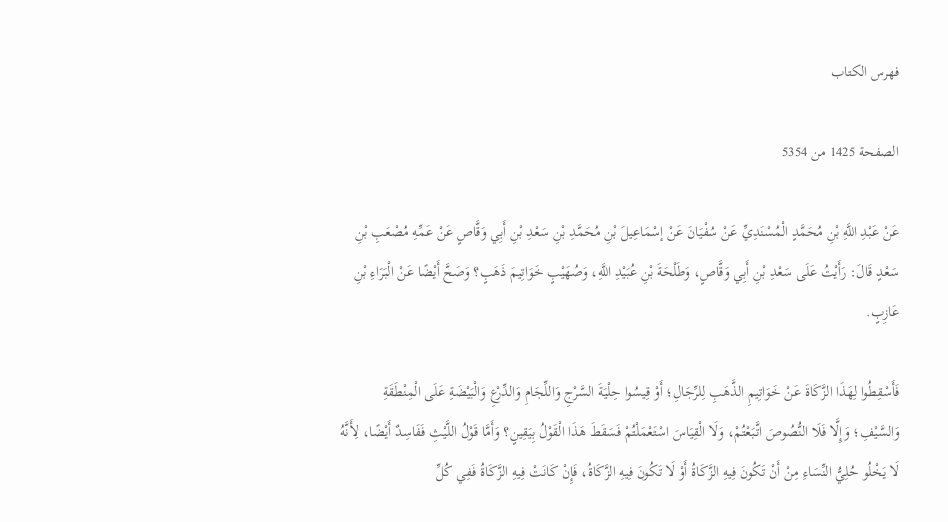فهرس الكتاب

الصفحة 1425 من 5354

عَنْ عَبْدِ اللَّهِ بْنِ مُحَمَّدٍ الْمُسْنَدِيِّ عَنْ سُفْيَانَ عَنْ إسْمَاعِيلَ بْنِ مُحَمَّدِ بْنِ سَعْدِ بْنِ أَبِي وَقَّاصٍ عَنْ عَمِّهِ مُصْعَبِ بْنِ سَعْدٍ قَالَ: رَأَيْتُ عَلَى سَعْدِ بْنِ أَبِي وَقَّاصٍ، وَطَلْحَةَ بْنِ عُبَيْدِ اللَّهِ، وَصُهَيْبٍ خَوَاتِيمَ ذَهَبٍ؟ وَصَحَّ أَيْضًا عَنْ الْبَرَاءِ بْنِ عَازِبٍ.

فَأَسْقِطُوا لِهَذَا الزَّكَاةَ عَنْ خَوَاتِيمِ الذَّهَبِ لِلرِّجَالِ؛ أَوْ قِيسُوا حِلْيَةَ السَّرْجِ وَاللِّجَامِ وَالدِّرْعِ وَالْبَيْضَةِ عَلَى الْمِنْطَقَةِ وَالسَّيْفِ؛ وَإِلَّا فَلَا النُّصُوصَ اتَّبَعْتُمْ، وَلَا الْقِيَاسَ اسْتَعْمَلْتُمْ فَسَقَطَ هَذَا الْقَوْلُ بِيَقِينٍ؟ وَأَمَّا قَوْلُ اللَّيْثِ فَفَاسِدٌ أَيْضًا، لِأَنَّهُ لَا يَخْلُو حُلِيُّ النِّسَاءِ مِنْ أَنْ تَكُونَ فِيهِ الزَّكَاةُ أَوْ لَا تَكُونَ فِيهِ الزَّكَاةُ، فَإِنْ كَانَتْ فِيهِ الزَّكَاةُ فَفِي كُلِّ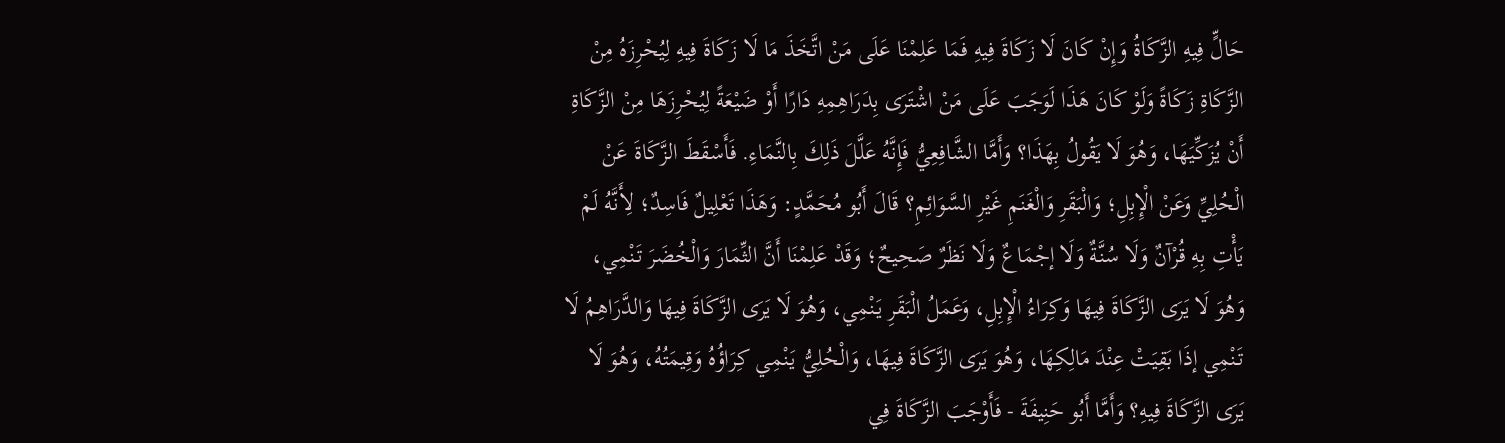حَالٍّ فِيهِ الزَّكَاةُ وَإِنْ كَانَ لَا زَكَاةَ فِيهِ فَمَا عَلِمْنَا عَلَى مَنْ اتَّخَذَ مَا لَا زَكَاةَ فِيهِ لِيُحْرِزَهُ مِنْ الزَّكَاةِ زَكَاةً وَلَوْ كَانَ هَذَا لَوَجَبَ عَلَى مَنْ اشْتَرَى بِدَرَاهِمِهِ دَارًا أَوْ ضَيْعَةً لِيُحْرِزَهَا مِنْ الزَّكَاةِ أَنْ يُزَكِّيَهَا، وَهُوَ لَا يَقُولُ بِهَذَا؟ وَأَمَّا الشَّافِعِيُّ فَإِنَّهُ عَلَّلَ ذَلِكَ بِالنَّمَاءِ. فَأَسْقَطَ الزَّكَاةَ عَنْ الْحُلِيِّ وَعَنْ الْإِبِلِ؛ وَالْبَقَرِ وَالْغَنَمِ غَيْرِ السَّوَائِمِ؟ قَالَ أَبُو مُحَمَّدٍ: وَهَذَا تَعْلِيلٌ فَاسِدٌ؛ لِأَنَّهُ لَمْ يَأْتِ بِهِ قُرْآنٌ وَلَا سُنَّةٌ وَلَا إجْمَاعٌ وَلَا نَظَرٌ صَحِيحٌ؛ وَقَدْ عَلِمْنَا أَنَّ الثِّمَارَ وَالْخُضَرَ تَنْمِي، وَهُوَ لَا يَرَى الزَّكَاةَ فِيهَا وَكِرَاءُ الْإِبِلِ، وَعَمَلُ الْبَقَرِ يَنْمِي، وَهُوَ لَا يَرَى الزَّكَاةَ فِيهَا وَالدَّرَاهِمُ لَا تَنْمِي إذَا بَقِيَتْ عِنْدَ مَالِكِهَا، وَهُوَ يَرَى الزَّكَاةَ فِيهَا، وَالْحُلِيُّ يَنْمِي كِرَاؤُهُ وَقِيمَتُهُ، وَهُوَ لَا يَرَى الزَّكَاةَ فِيهِ؟ وَأَمَّا أَبُو حَنِيفَةَ - فَأَوْجَبَ الزَّكَاةَ فِي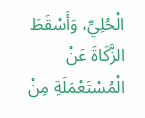الْحُلِيِّ، وَأَسْقَطَ الزَّكَاةَ عَنْ الْمُسْتَعْمَلَةِ مِنْ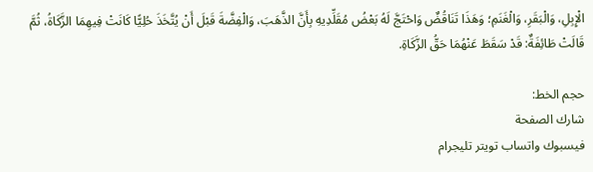الْإِبِلِ، وَالْبَقَرِ، وَالْغَنَمِ؛ وَهَذَا تَنَاقُضٌ وَاحْتَجَّ لَهُ بَعْضُ مُقَلِّدِيهِ بِأَنَّ الذَّهَبَ، وَالْفِضَّةَ قَبْلَ أَنْ يُتَّخَذَ حُلِيًّا كَانَتْ فِيهِمَا الزَّكَاةُ، ثُمَّ قَالَتْ طَائِفَةٌ: قَدْ سَقَطَ عَنْهُمَا حَقُّ الزَّكَاةِ.

حجم الخط:
شارك الصفحة
فيسبوك واتساب تويتر تليجرام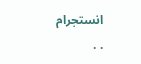انستجرام
. .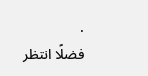.
فضلًا انتظر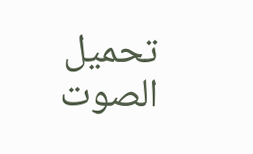تحميل الصوت